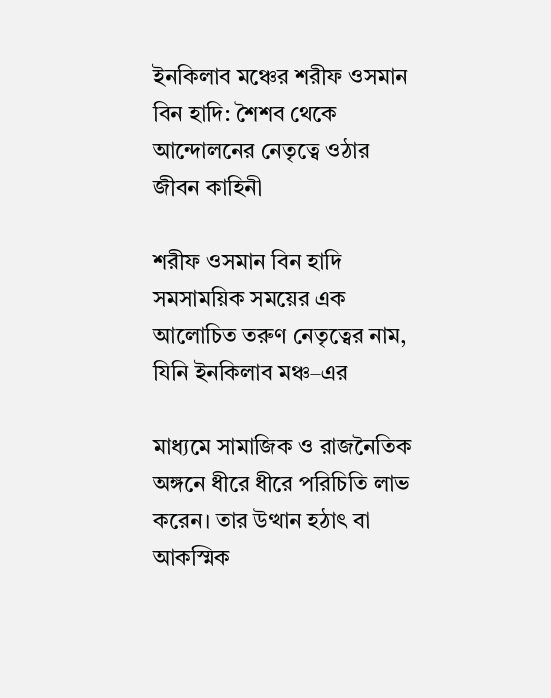ইনকিলাব মঞ্চের শরীফ ওসমান বিন হাদি: শৈশব থেকে আন্দোলনের নেতৃত্বে ওঠার জীবন কাহিনী

শরীফ ওসমান বিন হাদি সমসাময়িক সময়ের এক আলোচিত তরুণ নেতৃত্বের নাম, যিনি ইনকিলাব মঞ্চ–এর

মাধ্যমে সামাজিক ও রাজনৈতিক অঙ্গনে ধীরে ধীরে পরিচিতি লাভ করেন। তার উত্থান হঠাৎ বা আকস্মিক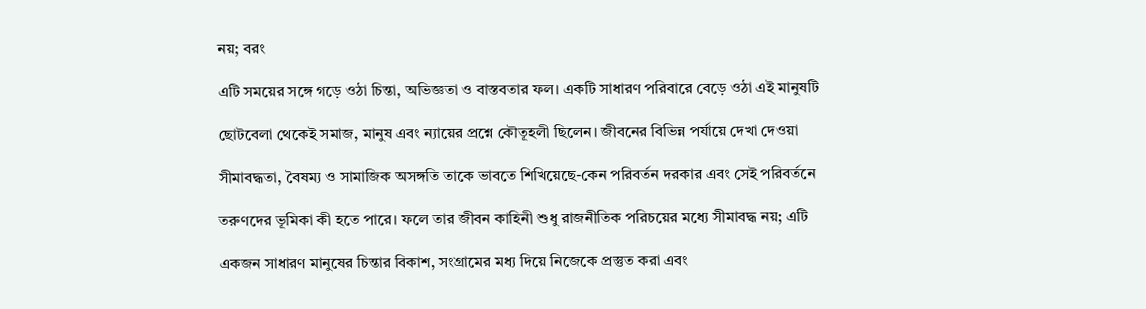নয়; বরং

এটি সময়ের সঙ্গে গড়ে ওঠা চিন্তা, অভিজ্ঞতা ও বাস্তবতার ফল। একটি সাধারণ পরিবারে বেড়ে ওঠা এই মানুষটি

ছোটবেলা থেকেই সমাজ, মানুষ এবং ন্যায়ের প্রশ্নে কৌতূহলী ছিলেন। জীবনের বিভিন্ন পর্যায়ে দেখা দেওয়া

সীমাবদ্ধতা, বৈষম্য ও সামাজিক অসঙ্গতি তাকে ভাবতে শিখিয়েছে-কেন পরিবর্তন দরকার এবং সেই পরিবর্তনে

তরুণদের ভূমিকা কী হতে পারে। ফলে তার জীবন কাহিনী শুধু রাজনীতিক পরিচয়ের মধ্যে সীমাবদ্ধ নয়; এটি

একজন সাধারণ মানুষের চিন্তার বিকাশ, সংগ্রামের মধ্য দিয়ে নিজেকে প্রস্তুত করা এবং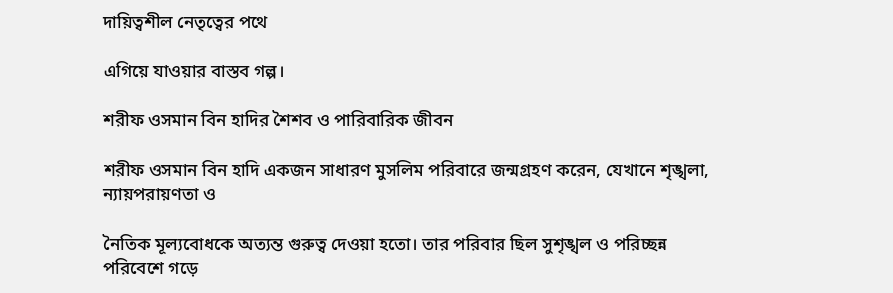দায়িত্বশীল নেতৃত্বের পথে

এগিয়ে যাওয়ার বাস্তব গল্প।

শরীফ ওসমান বিন হাদির শৈশব ও পারিবারিক জীবন

শরীফ ওসমান বিন হাদি একজন সাধারণ মুসলিম পরিবারে জন্মগ্রহণ করেন, যেখানে শৃঙ্খলা, ন্যায়পরায়ণতা ও

নৈতিক মূল্যবোধকে অত্যন্ত গুরুত্ব দেওয়া হতো। তার পরিবার ছিল সুশৃঙ্খল ও পরিচ্ছন্ন পরিবেশে গড়ে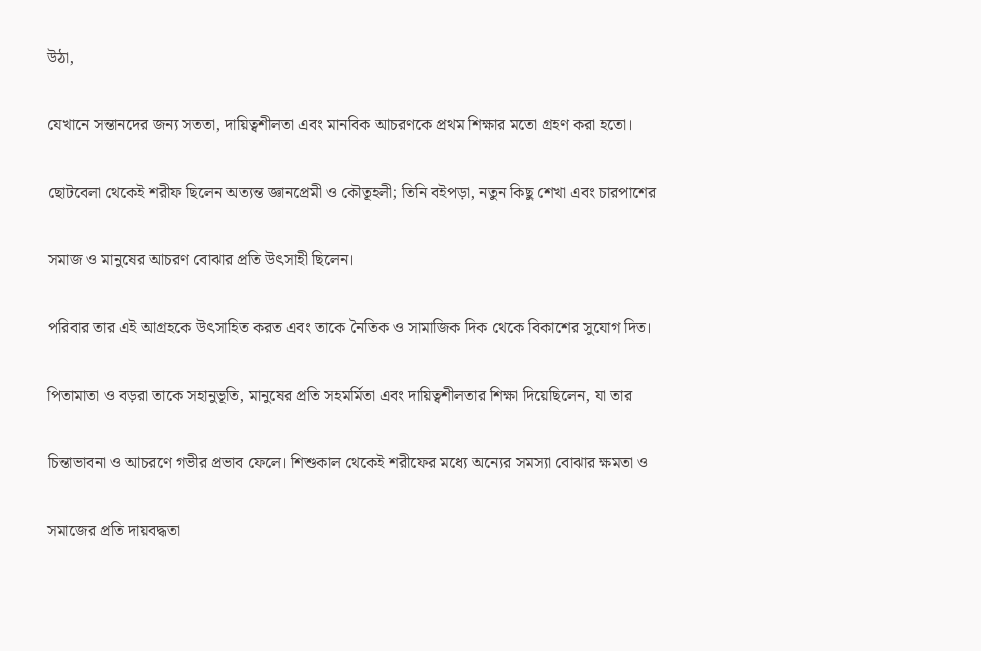উঠা,

যেখানে সন্তানদের জন্য সততা, দায়িত্বশীলতা এবং মানবিক আচরণকে প্রথম শিক্ষার মতো গ্রহণ করা হতো।

ছোটবেলা থেকেই শরীফ ছিলেন অত্যন্ত জ্ঞানপ্রেমী ও কৌতূহলী; তিনি বইপড়া, নতুন কিছু শেখা এবং চারপাশের

সমাজ ও মানুষের আচরণ বোঝার প্রতি উৎসাহী ছিলেন।

পরিবার তার এই আগ্রহকে উৎসাহিত করত এবং তাকে নৈতিক ও সামাজিক দিক থেকে বিকাশের সুযোগ দিত।

পিতামাতা ও বড়রা তাকে সহানুভূতি, মানুষের প্রতি সহমর্মিতা এবং দায়িত্বশীলতার শিক্ষা দিয়েছিলেন, যা তার

চিন্তাভাবনা ও আচরণে গভীর প্রভাব ফেলে। শিশুকাল থেকেই শরীফের মধ্যে অন্যের সমস্যা বোঝার ক্ষমতা ও

সমাজের প্রতি দায়বদ্ধতা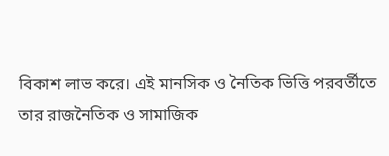বিকাশ লাভ করে। এই মানসিক ও নৈতিক ভিত্তি পরবর্তীতে তার রাজনৈতিক ও সামাজিক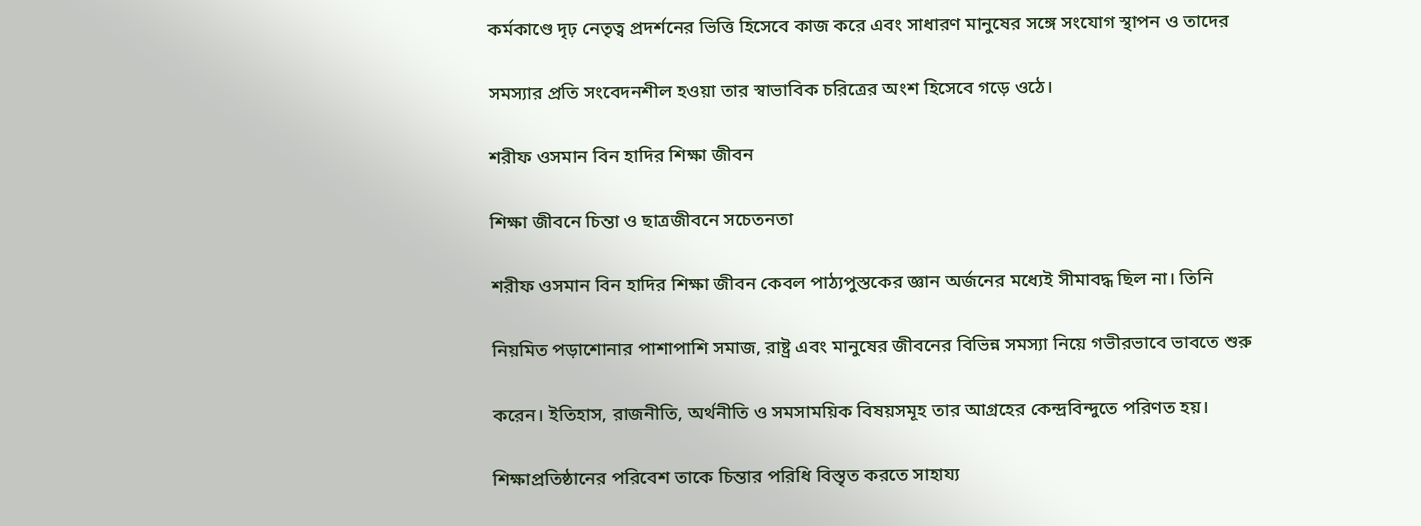কর্মকাণ্ডে দৃঢ় নেতৃত্ব প্রদর্শনের ভিত্তি হিসেবে কাজ করে এবং সাধারণ মানুষের সঙ্গে সংযোগ স্থাপন ও তাদের

সমস্যার প্রতি সংবেদনশীল হওয়া তার স্বাভাবিক চরিত্রের অংশ হিসেবে গড়ে ওঠে।

শরীফ ওসমান বিন হাদির শিক্ষা জীবন

শিক্ষা জীবনে চিন্তা ও ছাত্রজীবনে সচেতনতা

শরীফ ওসমান বিন হাদির শিক্ষা জীবন কেবল পাঠ্যপুস্তকের জ্ঞান অর্জনের মধ্যেই সীমাবদ্ধ ছিল না। তিনি

নিয়মিত পড়াশোনার পাশাপাশি সমাজ, রাষ্ট্র এবং মানুষের জীবনের বিভিন্ন সমস্যা নিয়ে গভীরভাবে ভাবতে শুরু

করেন। ইতিহাস, রাজনীতি, অর্থনীতি ও সমসাময়িক বিষয়সমূহ তার আগ্রহের কেন্দ্রবিন্দুতে পরিণত হয়।

শিক্ষাপ্রতিষ্ঠানের পরিবেশ তাকে চিন্তার পরিধি বিস্তৃত করতে সাহায্য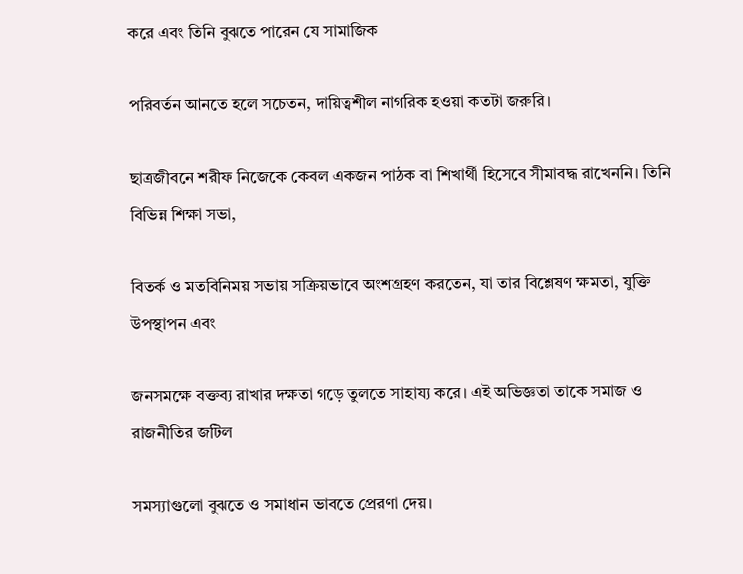করে এবং তিনি বুঝতে পারেন যে সামাজিক

পরিবর্তন আনতে হলে সচেতন, দায়িত্বশীল নাগরিক হওয়া কতটা জরুরি।

ছাত্রজীবনে শরীফ নিজেকে কেবল একজন পাঠক বা শিখার্থী হিসেবে সীমাবদ্ধ রাখেননি। তিনি বিভিন্ন শিক্ষা সভা,

বিতর্ক ও মতবিনিময় সভায় সক্রিয়ভাবে অংশগ্রহণ করতেন, যা তার বিশ্লেষণ ক্ষমতা, যুক্তি উপস্থাপন এবং

জনসমক্ষে বক্তব্য রাখার দক্ষতা গড়ে তুলতে সাহায্য করে। এই অভিজ্ঞতা তাকে সমাজ ও রাজনীতির জটিল

সমস্যাগুলো বুঝতে ও সমাধান ভাবতে প্রেরণা দেয়।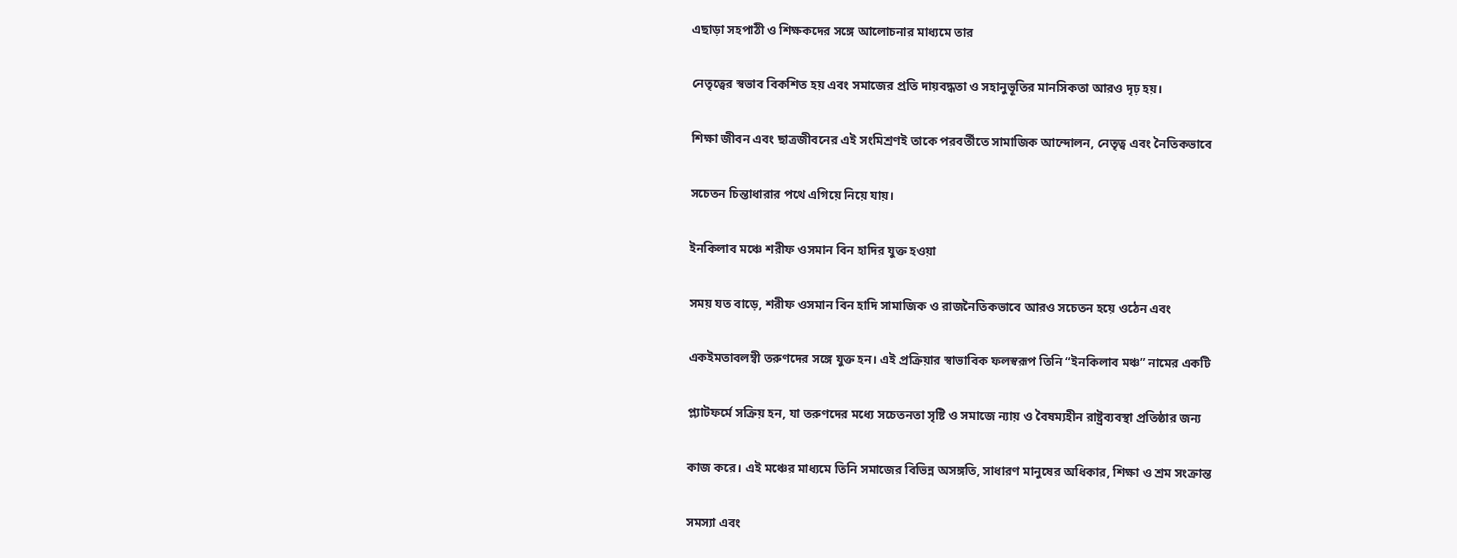এছাড়া সহপাঠী ও শিক্ষকদের সঙ্গে আলোচনার মাধ্যমে তার

নেতৃত্বের স্বভাব বিকশিত হয় এবং সমাজের প্রতি দায়বদ্ধতা ও সহানুভূতির মানসিকতা আরও দৃঢ় হয়।

শিক্ষা জীবন এবং ছাত্রজীবনের এই সংমিশ্রণই তাকে পরবর্তীতে সামাজিক আন্দোলন, নেতৃত্ব এবং নৈতিকভাবে

সচেতন চিন্তাধারার পথে এগিয়ে নিয়ে যায়।

ইনকিলাব মঞ্চে শরীফ ওসমান বিন হাদির যুক্ত হওয়া

সময় যত বাড়ে, শরীফ ওসমান বিন হাদি সামাজিক ও রাজনৈতিকভাবে আরও সচেতন হয়ে ওঠেন এবং

একইমতাবলম্বী তরুণদের সঙ্গে যুক্ত হন। এই প্রক্রিয়ার স্বাভাবিক ফলস্বরূপ তিনি “ইনকিলাব মঞ্চ” নামের একটি

প্ল্যাটফর্মে সক্রিয় হন, যা তরুণদের মধ্যে সচেতনতা সৃষ্টি ও সমাজে ন্যায় ও বৈষম্যহীন রাষ্ট্রব্যবস্থা প্রতিষ্ঠার জন্য

কাজ করে। এই মঞ্চের মাধ্যমে তিনি সমাজের বিভিন্ন অসঙ্গতি, সাধারণ মানুষের অধিকার, শিক্ষা ও শ্রম সংক্রান্ত

সমস্যা এবং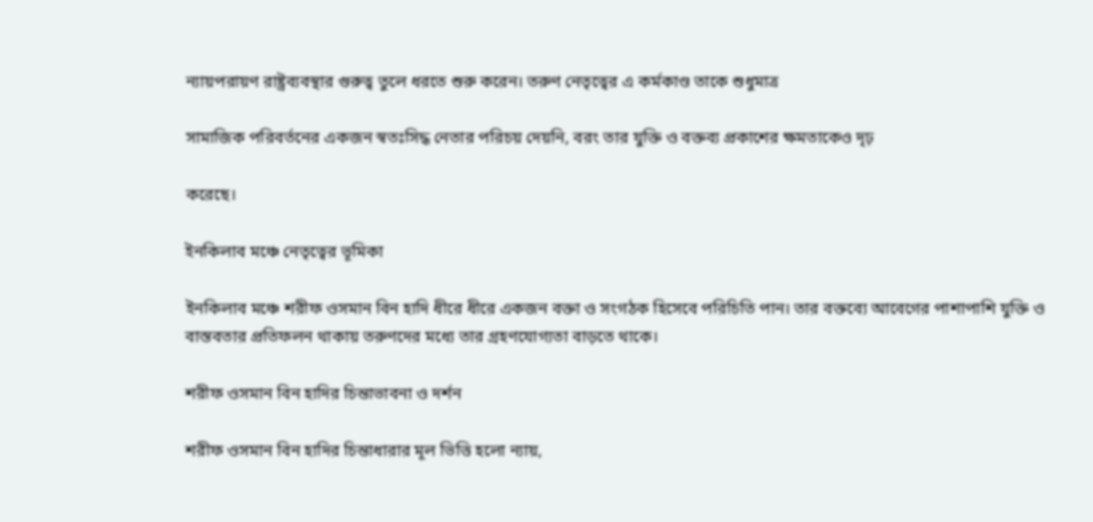ন্যায়পরায়ণ রাষ্ট্রব্যবস্থার গুরুত্ব তুলে ধরতে শুরু করেন। তরুণ নেতৃত্বের এ কর্মকাণ্ড তাকে শুধুমাত্র

সামাজিক পরিবর্তনের একজন স্বতঃসিদ্ধ নেতার পরিচয় দেয়নি, বরং তার যুক্তি ও বক্তব্য প্রকাশের ক্ষমতাকেও দৃঢ়

করেছে।

ইনকিলাব মঞ্চে নেতৃত্বের ভূমিকা

ইনকিলাব মঞ্চে শরীফ ওসমান বিন হাদি ধীরে ধীরে একজন বক্তা ও সংগঠক হিসেবে পরিচিতি পান। তার বক্তব্যে আবেগের পাশাপাশি যুক্তি ও বাস্তবতার প্রতিফলন থাকায় তরুণদের মধ্যে তার গ্রহণযোগ্যতা বাড়তে থাকে।

শরীফ ওসমান বিন হাদির চিন্তাভাবনা ও দর্শন

শরীফ ওসমান বিন হাদির চিন্তাধারার মূল ভিত্তি হলো ন্যায়,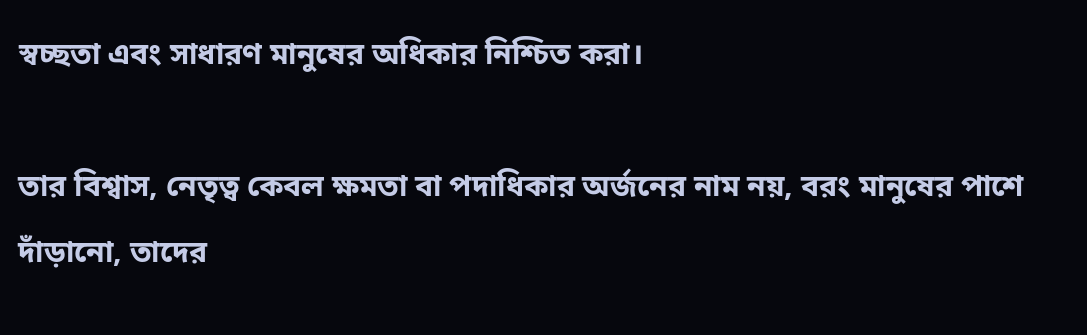স্বচ্ছতা এবং সাধারণ মানুষের অধিকার নিশ্চিত করা।

তার বিশ্বাস, নেতৃত্ব কেবল ক্ষমতা বা পদাধিকার অর্জনের নাম নয়, বরং মানুষের পাশে দাঁড়ানো, তাদের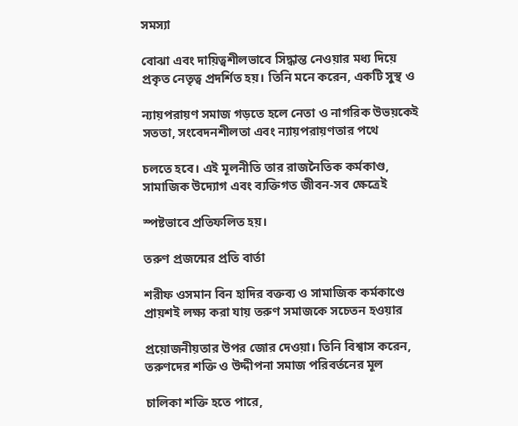সমস্যা

বোঝা এবং দায়িত্বশীলভাবে সিদ্ধান্ত নেওয়ার মধ্য দিয়ে প্রকৃত নেতৃত্ব প্রদর্শিত হয়। তিনি মনে করেন, একটি সুস্থ ও

ন্যায়পরায়ণ সমাজ গড়তে হলে নেতা ও নাগরিক উভয়কেই সততা, সংবেদনশীলতা এবং ন্যায়পরায়ণতার পথে

চলতে হবে। এই মূলনীতি তার রাজনৈতিক কর্মকাণ্ড, সামাজিক উদ্যোগ এবং ব্যক্তিগত জীবন-সব ক্ষেত্রেই

স্পষ্টভাবে প্রতিফলিত হয়।

তরুণ প্রজন্মের প্রতি বার্তা

শরীফ ওসমান বিন হাদির বক্তব্য ও সামাজিক কর্মকাণ্ডে প্রায়শই লক্ষ্য করা যায় তরুণ সমাজকে সচেতন হওয়ার

প্রয়োজনীয়তার উপর জোর দেওয়া। তিনি বিশ্বাস করেন, তরুণদের শক্তি ও উদ্দীপনা সমাজ পরিবর্তনের মূল

চালিকা শক্তি হতে পারে,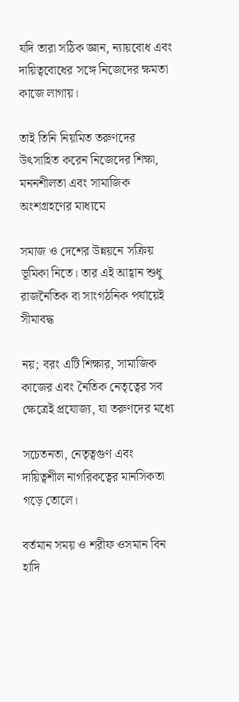যদি তারা সঠিক জ্ঞান, ন্যায়বোধ এবং দায়িত্ববোধের সঙ্গে নিজেদের ক্ষমতা কাজে লাগায়।

তাই তিনি নিয়মিত তরুণদের উৎসাহিত করেন নিজেদের শিক্ষা, মননশীলতা এবং সামাজিক অংশগ্রহণের মাধ্যমে

সমাজ ও দেশের উন্নয়নে সক্রিয় ভূমিকা নিতে। তার এই আহ্বান শুধু রাজনৈতিক বা সাংগঠনিক পর্যায়েই সীমাবদ্ধ

নয়; বরং এটি শিক্ষার, সামাজিক কাজের এবং নৈতিক নেতৃত্বের সব ক্ষেত্রেই প্রযোজ্য, যা তরুণদের মধ্যে

সচেতনতা, নেতৃত্বগুণ এবং দায়িত্বশীল নাগরিকত্বের মানসিকতা গড়ে তোলে।

বর্তমান সময় ও শরীফ ওসমান বিন হাদি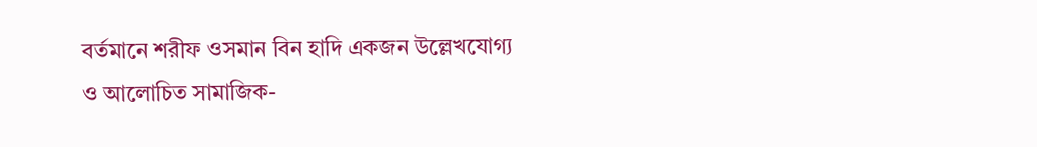বর্তমানে শরীফ ওসমান বিন হাদি একজন উল্লেখযোগ্য ও আলোচিত সামাজিক-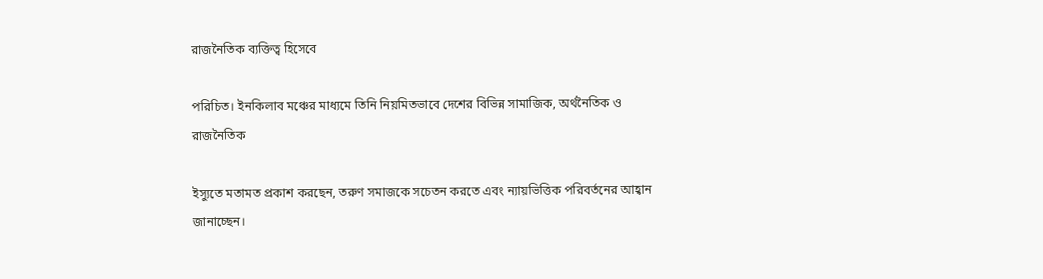রাজনৈতিক ব্যক্তিত্ব হিসেবে

পরিচিত। ইনকিলাব মঞ্চের মাধ্যমে তিনি নিয়মিতভাবে দেশের বিভিন্ন সামাজিক, অর্থনৈতিক ও রাজনৈতিক

ইস্যুতে মতামত প্রকাশ করছেন, তরুণ সমাজকে সচেতন করতে এবং ন্যায়ভিত্তিক পরিবর্তনের আহ্বান জানাচ্ছেন।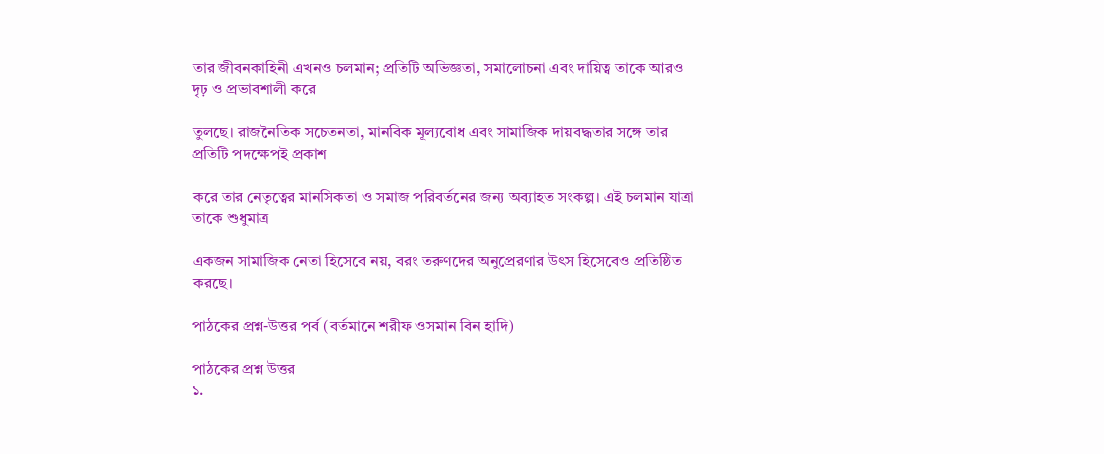তার জীবনকাহিনী এখনও চলমান; প্রতিটি অভিজ্ঞতা, সমালোচনা এবং দায়িত্ব তাকে আরও দৃঢ় ও প্রভাবশালী করে

তুলছে। রাজনৈতিক সচেতনতা, মানবিক মূল্যবোধ এবং সামাজিক দায়বদ্ধতার সঙ্গে তার প্রতিটি পদক্ষেপই প্রকাশ

করে তার নেতৃত্বের মানসিকতা ও সমাজ পরিবর্তনের জন্য অব্যাহত সংকল্প। এই চলমান যাত্রা তাকে শুধুমাত্র

একজন সামাজিক নেতা হিসেবে নয়, বরং তরুণদের অনুপ্রেরণার উৎস হিসেবেও প্রতিষ্ঠিত করছে।

পাঠকের প্রশ্ন-উত্তর পর্ব (বর্তমানে শরীফ ওসমান বিন হাদি)

পাঠকের প্রশ্ন উত্তর
১.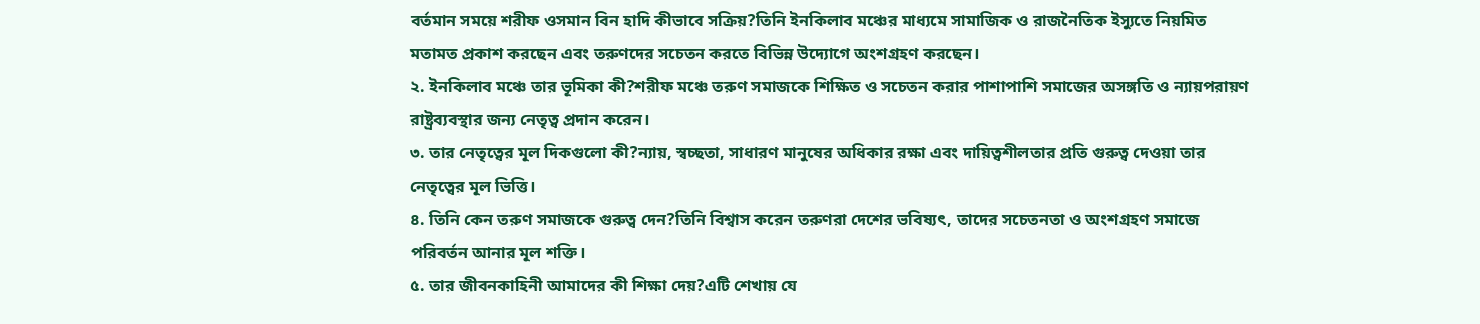বর্তমান সময়ে শরীফ ওসমান বিন হাদি কীভাবে সক্রিয়?তিনি ইনকিলাব মঞ্চের মাধ্যমে সামাজিক ও রাজনৈতিক ইস্যুতে নিয়মিত মতামত প্রকাশ করছেন এবং তরুণদের সচেতন করতে বিভিন্ন উদ্যোগে অংশগ্রহণ করছেন।
২. ইনকিলাব মঞ্চে তার ভূমিকা কী?শরীফ মঞ্চে তরুণ সমাজকে শিক্ষিত ও সচেতন করার পাশাপাশি সমাজের অসঙ্গতি ও ন্যায়পরায়ণ রাষ্ট্রব্যবস্থার জন্য নেতৃত্ব প্রদান করেন।
৩. তার নেতৃত্বের মূল দিকগুলো কী?ন্যায়, স্বচ্ছতা, সাধারণ মানুষের অধিকার রক্ষা এবং দায়িত্বশীলতার প্রতি গুরুত্ব দেওয়া তার নেতৃত্বের মূল ভিত্তি।
৪. তিনি কেন তরুণ সমাজকে গুরুত্ব দেন?তিনি বিশ্বাস করেন তরুণরা দেশের ভবিষ্যৎ, তাদের সচেতনতা ও অংশগ্রহণ সমাজে পরিবর্তন আনার মূল শক্তি।
৫. তার জীবনকাহিনী আমাদের কী শিক্ষা দেয়?এটি শেখায় যে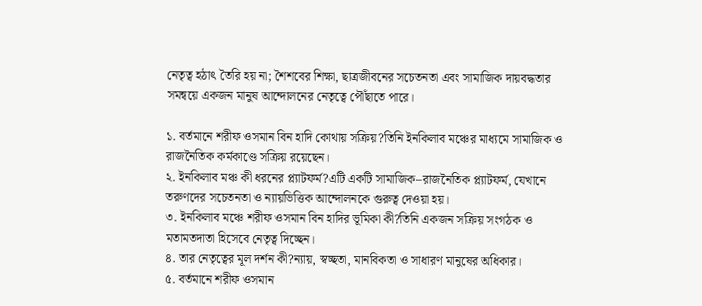নেতৃত্ব হঠাৎ তৈরি হয় না; শৈশবের শিক্ষা, ছাত্রজীবনের সচেতনতা এবং সামাজিক দায়বদ্ধতার সমন্বয়ে একজন মানুষ আন্দোলনের নেতৃত্বে পৌঁছাতে পারে।

১. বর্তমানে শরীফ ওসমান বিন হাদি কোথায় সক্রিয়?তিনি ইনকিলাব মঞ্চের মাধ্যমে সামাজিক ও রাজনৈতিক কর্মকাণ্ডে সক্রিয় রয়েছেন।
২. ইনকিলাব মঞ্চ কী ধরনের প্ল্যাটফর্ম?এটি একটি সামাজিক–রাজনৈতিক প্ল্যাটফর্ম, যেখানে তরুণদের সচেতনতা ও ন্যায়ভিত্তিক আন্দোলনকে গুরুত্ব দেওয়া হয়।
৩. ইনকিলাব মঞ্চে শরীফ ওসমান বিন হাদির ভূমিকা কী?তিনি একজন সক্রিয় সংগঠক ও মতামতদাতা হিসেবে নেতৃত্ব দিচ্ছেন।
৪. তার নেতৃত্বের মূল দর্শন কী?ন্যায়, স্বচ্ছতা, মানবিকতা ও সাধারণ মানুষের অধিকার।
৫. বর্তমানে শরীফ ওসমান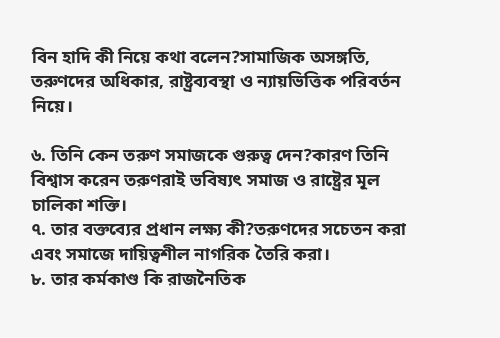বিন হাদি কী নিয়ে কথা বলেন?সামাজিক অসঙ্গতি, তরুণদের অধিকার, রাষ্ট্রব্যবস্থা ও ন্যায়ভিত্তিক পরিবর্তন নিয়ে।

৬. তিনি কেন তরুণ সমাজকে গুরুত্ব দেন?কারণ তিনি বিশ্বাস করেন তরুণরাই ভবিষ্যৎ সমাজ ও রাষ্ট্রের মূল চালিকা শক্তি।
৭. তার বক্তব্যের প্রধান লক্ষ্য কী?তরুণদের সচেতন করা এবং সমাজে দায়িত্বশীল নাগরিক তৈরি করা।
৮. তার কর্মকাণ্ড কি রাজনৈতিক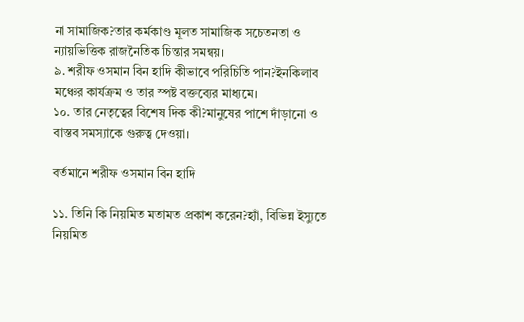না সামাজিক?তার কর্মকাণ্ড মূলত সামাজিক সচেতনতা ও ন্যায়ভিত্তিক রাজনৈতিক চিন্তার সমন্বয়।
৯. শরীফ ওসমান বিন হাদি কীভাবে পরিচিতি পান?ইনকিলাব মঞ্চের কার্যক্রম ও তার স্পষ্ট বক্তব্যের মাধ্যমে।
১০. তার নেতৃত্বের বিশেষ দিক কী?মানুষের পাশে দাঁড়ানো ও বাস্তব সমস্যাকে গুরুত্ব দেওয়া।

বর্তমানে শরীফ ওসমান বিন হাদি

১১. তিনি কি নিয়মিত মতামত প্রকাশ করেন?হ্যাঁ, বিভিন্ন ইস্যুতে নিয়মিত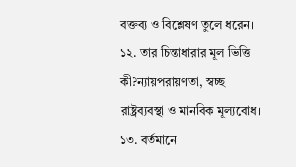বক্তব্য ও বিশ্লেষণ তুলে ধরেন।
১২. তার চিন্তাধারার মূল ভিত্তি কী?ন্যায়পরায়ণতা, স্বচ্ছ রাষ্ট্রব্যবস্থা ও মানবিক মূল্যবোধ।
১৩. বর্তমানে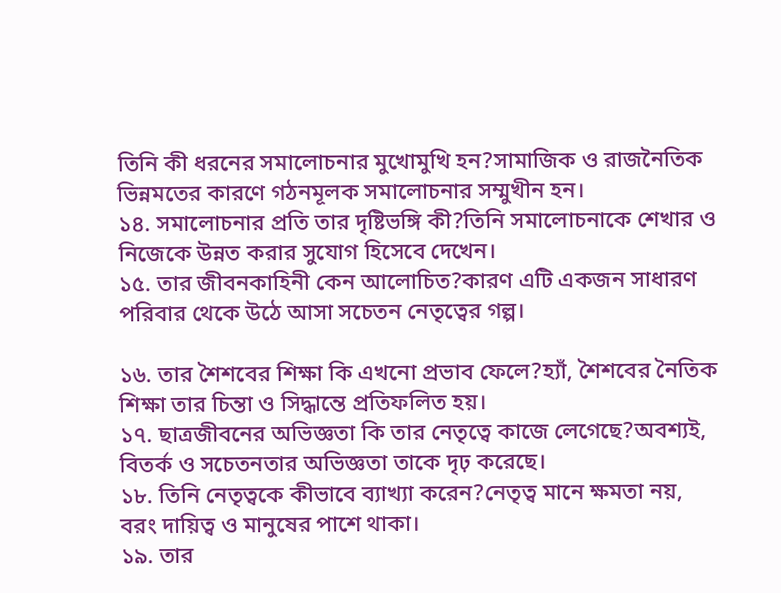তিনি কী ধরনের সমালোচনার মুখোমুখি হন?সামাজিক ও রাজনৈতিক ভিন্নমতের কারণে গঠনমূলক সমালোচনার সম্মুখীন হন।
১৪. সমালোচনার প্রতি তার দৃষ্টিভঙ্গি কী?তিনি সমালোচনাকে শেখার ও নিজেকে উন্নত করার সুযোগ হিসেবে দেখেন।
১৫. তার জীবনকাহিনী কেন আলোচিত?কারণ এটি একজন সাধারণ পরিবার থেকে উঠে আসা সচেতন নেতৃত্বের গল্প।

১৬. তার শৈশবের শিক্ষা কি এখনো প্রভাব ফেলে?হ্যাঁ, শৈশবের নৈতিক শিক্ষা তার চিন্তা ও সিদ্ধান্তে প্রতিফলিত হয়।
১৭. ছাত্রজীবনের অভিজ্ঞতা কি তার নেতৃত্বে কাজে লেগেছে?অবশ্যই, বিতর্ক ও সচেতনতার অভিজ্ঞতা তাকে দৃঢ় করেছে।
১৮. তিনি নেতৃত্বকে কীভাবে ব্যাখ্যা করেন?নেতৃত্ব মানে ক্ষমতা নয়, বরং দায়িত্ব ও মানুষের পাশে থাকা।
১৯. তার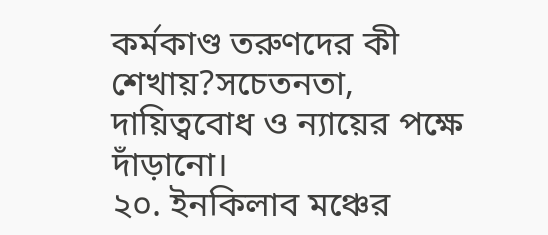কর্মকাণ্ড তরুণদের কী শেখায়?সচেতনতা, দায়িত্ববোধ ও ন্যায়ের পক্ষে দাঁড়ানো।
২০. ইনকিলাব মঞ্চের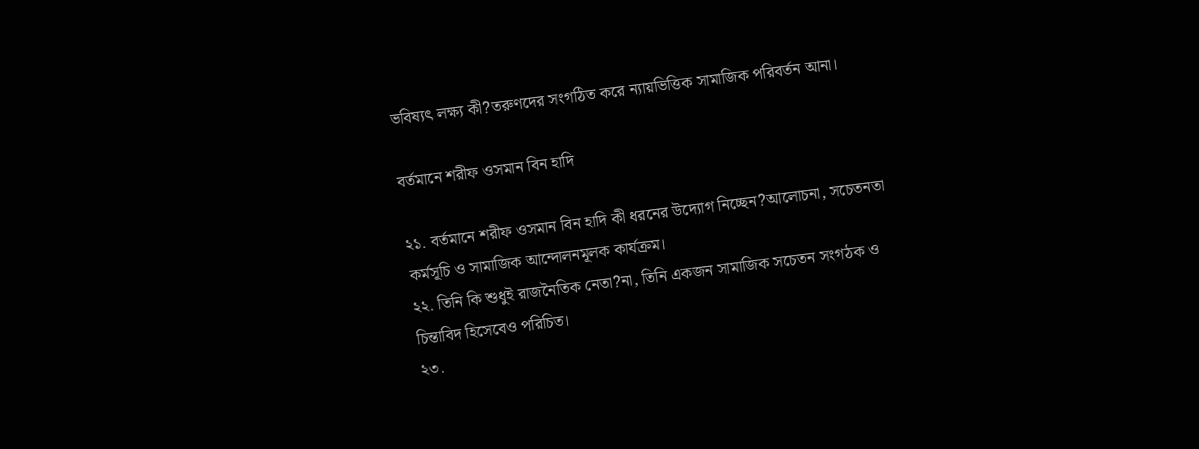ভবিষ্যৎ লক্ষ্য কী?তরুণদের সংগঠিত করে ন্যায়ভিত্তিক সামাজিক পরিবর্তন আনা।

বর্তমানে শরীফ ওসমান বিন হাদি

২১. বর্তমানে শরীফ ওসমান বিন হাদি কী ধরনের উদ্যোগ নিচ্ছেন?আলোচনা, সচেতনতা কর্মসূচি ও সামাজিক আন্দোলনমূলক কার্যক্রম।
২২. তিনি কি শুধুই রাজনৈতিক নেতা?না, তিনি একজন সামাজিক সচেতন সংগঠক ও চিন্তাবিদ হিসেবেও পরিচিত।
২৩.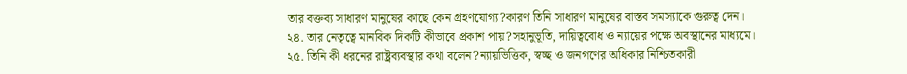তার বক্তব্য সাধারণ মানুষের কাছে কেন গ্রহণযোগ্য?কারণ তিনি সাধারণ মানুষের বাস্তব সমস্যাকে গুরুত্ব দেন।
২৪. তার নেতৃত্বে মানবিক দিকটি কীভাবে প্রকাশ পায়?সহানুভূতি, দায়িত্ববোধ ও ন্যায়ের পক্ষে অবস্থানের মাধ্যমে।
২৫. তিনি কী ধরনের রাষ্ট্রব্যবস্থার কথা বলেন?ন্যায়ভিত্তিক, স্বচ্ছ ও জনগণের অধিকার নিশ্চিতকারী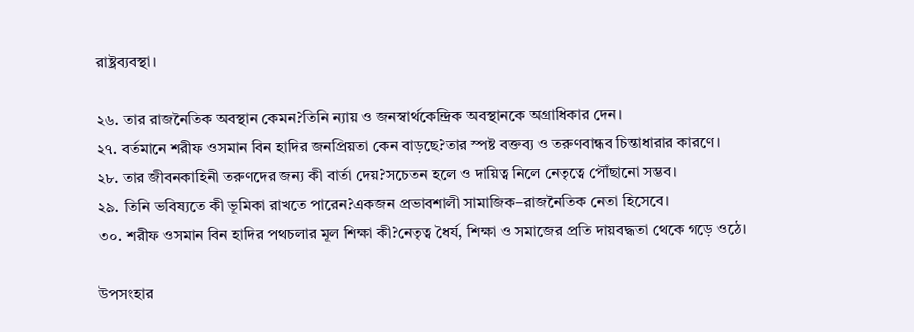রাষ্ট্রব্যবস্থা।

২৬. তার রাজনৈতিক অবস্থান কেমন?তিনি ন্যায় ও জনস্বার্থকেন্দ্রিক অবস্থানকে অগ্রাধিকার দেন।
২৭. বর্তমানে শরীফ ওসমান বিন হাদির জনপ্রিয়তা কেন বাড়ছে?তার স্পষ্ট বক্তব্য ও তরুণবান্ধব চিন্তাধারার কারণে।
২৮. তার জীবনকাহিনী তরুণদের জন্য কী বার্তা দেয়?সচেতন হলে ও দায়িত্ব নিলে নেতৃত্বে পৌঁছানো সম্ভব।
২৯. তিনি ভবিষ্যতে কী ভূমিকা রাখতে পারেন?একজন প্রভাবশালী সামাজিক–রাজনৈতিক নেতা হিসেবে।
৩০. শরীফ ওসমান বিন হাদির পথচলার মূল শিক্ষা কী?নেতৃত্ব ধৈর্য, শিক্ষা ও সমাজের প্রতি দায়বদ্ধতা থেকে গড়ে ওঠে।

উপসংহার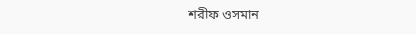শরীফ ওসমান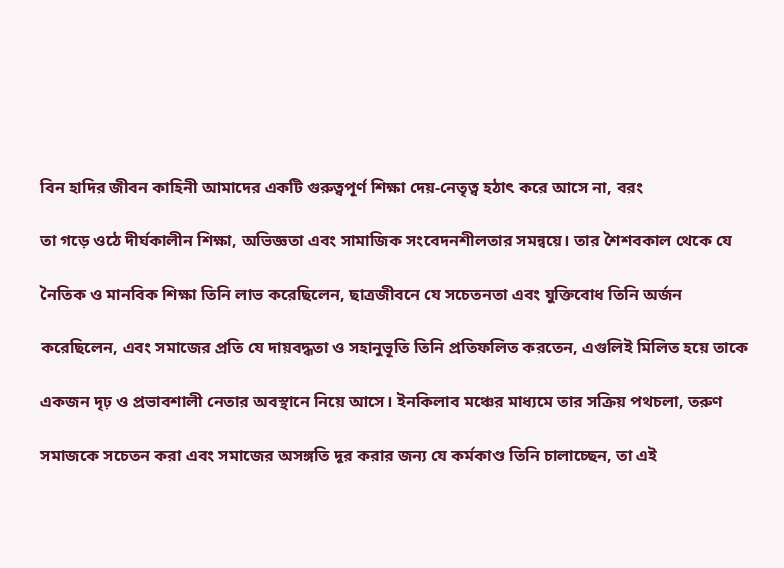বিন হাদির জীবন কাহিনী আমাদের একটি গুরুত্বপূর্ণ শিক্ষা দেয়-নেতৃত্ব হঠাৎ করে আসে না, বরং

তা গড়ে ওঠে দীর্ঘকালীন শিক্ষা, অভিজ্ঞতা এবং সামাজিক সংবেদনশীলতার সমন্বয়ে। তার শৈশবকাল থেকে যে

নৈতিক ও মানবিক শিক্ষা তিনি লাভ করেছিলেন, ছাত্রজীবনে যে সচেতনতা এবং যুক্তিবোধ তিনি অর্জন

করেছিলেন, এবং সমাজের প্রতি যে দায়বদ্ধতা ও সহানুভূতি তিনি প্রতিফলিত করতেন, এগুলিই মিলিত হয়ে তাকে

একজন দৃঢ় ও প্রভাবশালী নেতার অবস্থানে নিয়ে আসে। ইনকিলাব মঞ্চের মাধ্যমে তার সক্রিয় পথচলা, তরুণ

সমাজকে সচেতন করা এবং সমাজের অসঙ্গতি দূর করার জন্য যে কর্মকাণ্ড তিনি চালাচ্ছেন, তা এই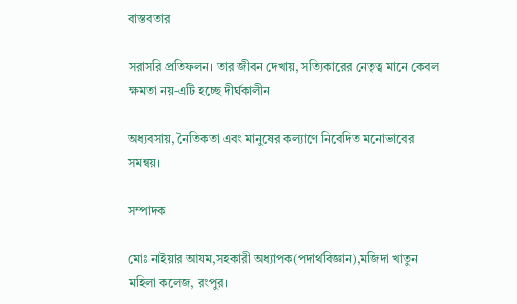বাস্তবতার

সরাসরি প্রতিফলন। তার জীবন দেখায়, সত্যিকারের নেতৃত্ব মানে কেবল ক্ষমতা নয়-এটি হচ্ছে দীর্ঘকালীন

অধ্যবসায়, নৈতিকতা এবং মানুষের কল্যাণে নিবেদিত মনোভাবের সমন্বয়।

সম্পাদক

মোঃ নাইয়ার আযম,সহকারী অধ্যাপক(পদার্থবিজ্ঞান),মজিদা খাতুন মহিলা কলেজ, রংপুর।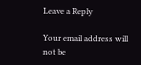Leave a Reply

Your email address will not be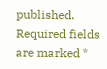published. Required fields are marked *